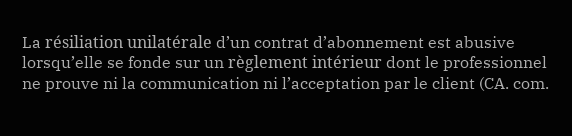La résiliation unilatérale d’un contrat d’abonnement est abusive lorsqu’elle se fonde sur un règlement intérieur dont le professionnel ne prouve ni la communication ni l’acceptation par le client (CA. com.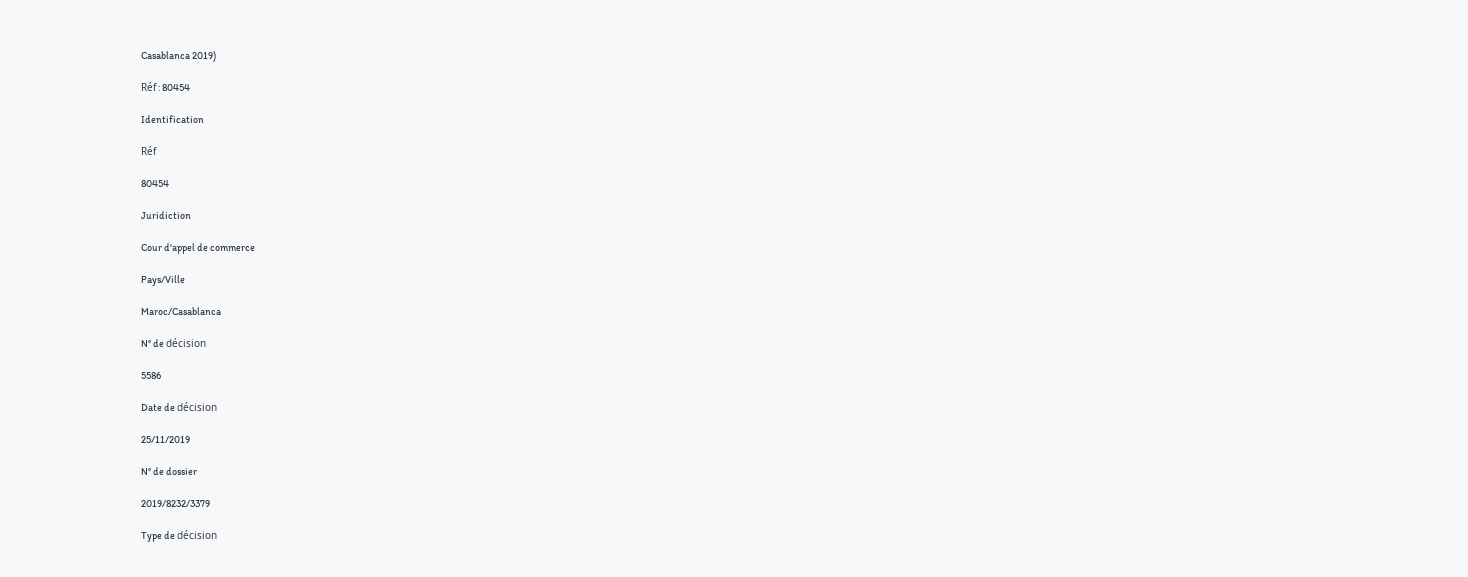Casablanca 2019)

Réf : 80454

Identification

Réf

80454

Juridiction

Cour d'appel de commerce

Pays/Ville

Maroc/Casablanca

N° de décision

5586

Date de décision

25/11/2019

N° de dossier

2019/8232/3379

Type de décision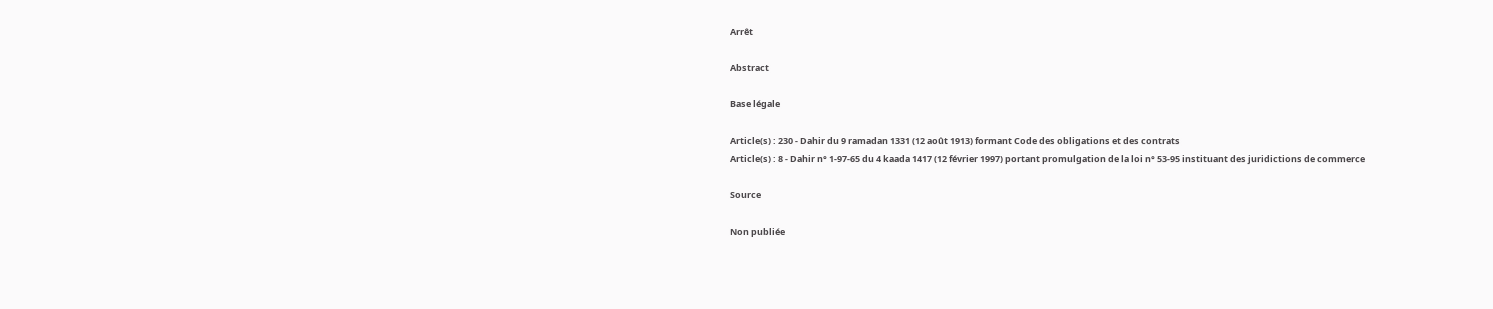Arrêt

Abstract

Base légale

Article(s) : 230 - Dahir du 9 ramadan 1331 (12 août 1913) formant Code des obligations et des contrats
Article(s) : 8 - Dahir n° 1-97-65 du 4 kaada 1417 (12 février 1997) portant promulgation de la loi n° 53-95 instituant des juridictions de commerce

Source

Non publiée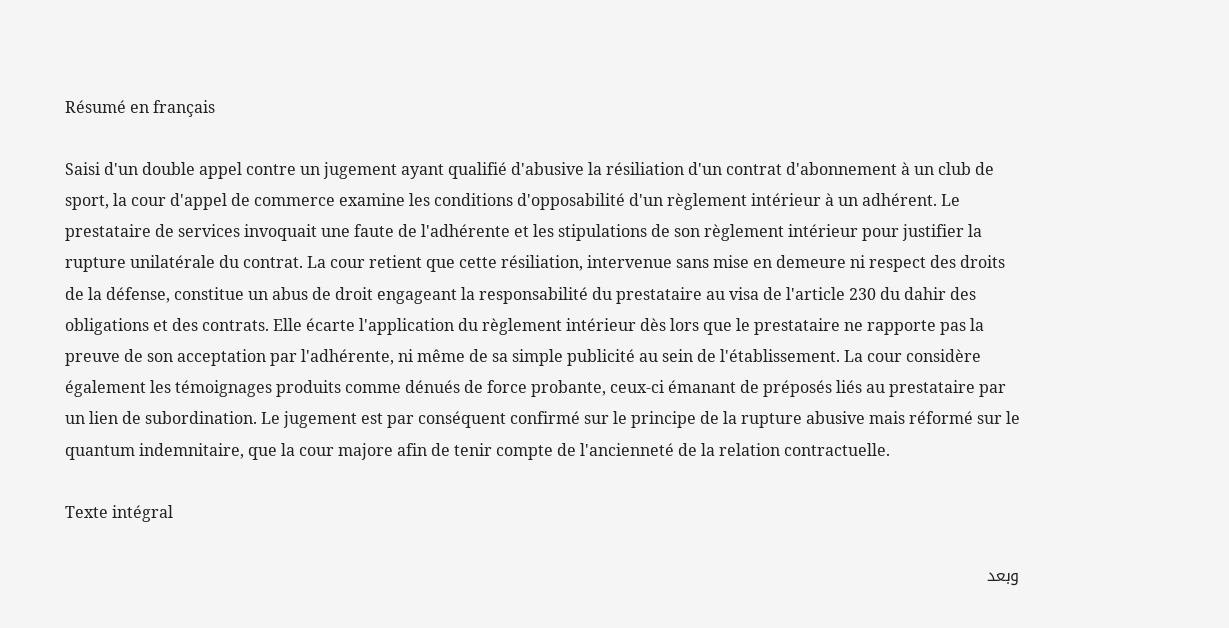Résumé en français

Saisi d'un double appel contre un jugement ayant qualifié d'abusive la résiliation d'un contrat d'abonnement à un club de sport, la cour d'appel de commerce examine les conditions d'opposabilité d'un règlement intérieur à un adhérent. Le prestataire de services invoquait une faute de l'adhérente et les stipulations de son règlement intérieur pour justifier la rupture unilatérale du contrat. La cour retient que cette résiliation, intervenue sans mise en demeure ni respect des droits de la défense, constitue un abus de droit engageant la responsabilité du prestataire au visa de l'article 230 du dahir des obligations et des contrats. Elle écarte l'application du règlement intérieur dès lors que le prestataire ne rapporte pas la preuve de son acceptation par l'adhérente, ni même de sa simple publicité au sein de l'établissement. La cour considère également les témoignages produits comme dénués de force probante, ceux-ci émanant de préposés liés au prestataire par un lien de subordination. Le jugement est par conséquent confirmé sur le principe de la rupture abusive mais réformé sur le quantum indemnitaire, que la cour majore afin de tenir compte de l'ancienneté de la relation contractuelle.

Texte intégral

وبعد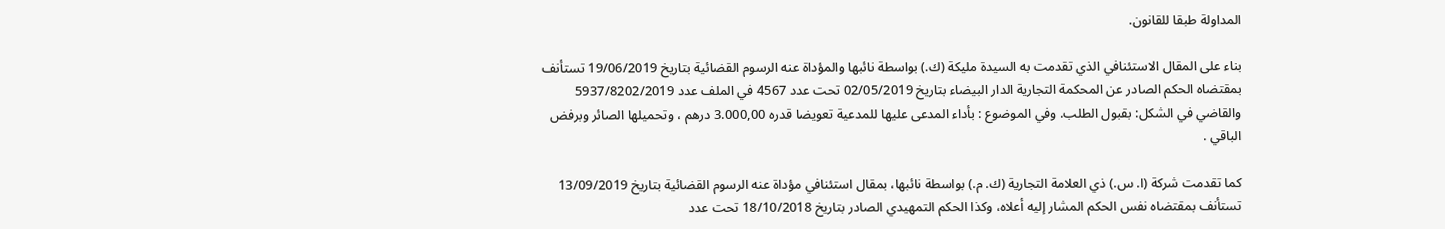المداولة طبقا للقانون.

بناء على المقال الاستئنافي الذي تقدمت به السيدة مليكة (ك.) بواسطة نائبها والمؤداة عنه الرسوم القضائية بتاريخ 19/06/2019 تستأنف بمقتضاه الحكم الصادر عن المحكمة التجارية الدار البيضاء بتاريخ 02/05/2019 تحت عدد 4567 في الملف عدد 5937/8202/2019 والقاضي في الشكل: بقبول الطلب. وفي الموضوع : بأداء المدعى عليها للمدعية تعويضا قدره 3.000,00 درهم ، وتحميلها الصائر وبرفض الباقي .

كما تقدمت شركة (ا. س.) ذي العلامة التجارية (ك. م.) بواسطة نائبها، بمقال استئنافي مؤداة عنه الرسوم القضائية بتاريخ 13/09/2019 تستأنف بمقتضاه نفس الحكم المشار إليه أعلاه، وكذا الحكم التمهيدي الصادر بتاريخ 18/10/2018 تحت عدد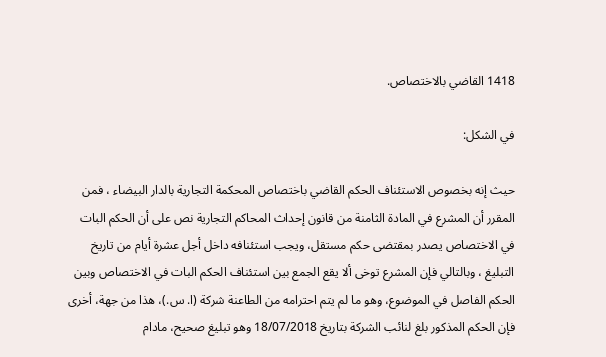1418 القاضي بالاختصاص.

في الشكل:

حيث إنه بخصوص الاستئناف الحكم القاضي باختصاص المحكمة التجارية بالدار البيضاء ، فمن المقرر أن المشرع في المادة الثامنة من قانون إحداث المحاكم التجارية نص على أن الحكم البات في الاختصاص يصدر بمقتضى حكم مستقل، ويجب استئنافه داخل أجل عشرة أيام من تاريخ التبليغ ، وبالتالي فإن المشرع توخى ألا يقع الجمع بين استئناف الحكم البات في الاختصاص وبين الحكم الفاصل في الموضوع، وهو ما لم يتم احترامه من الطاعنة شركة (ا. س.)، هذا من جهة، أخرى فإن الحكم المذكور بلغ لنائب الشركة بتاريخ 18/07/2018 وهو تبليغ صحيح، مادام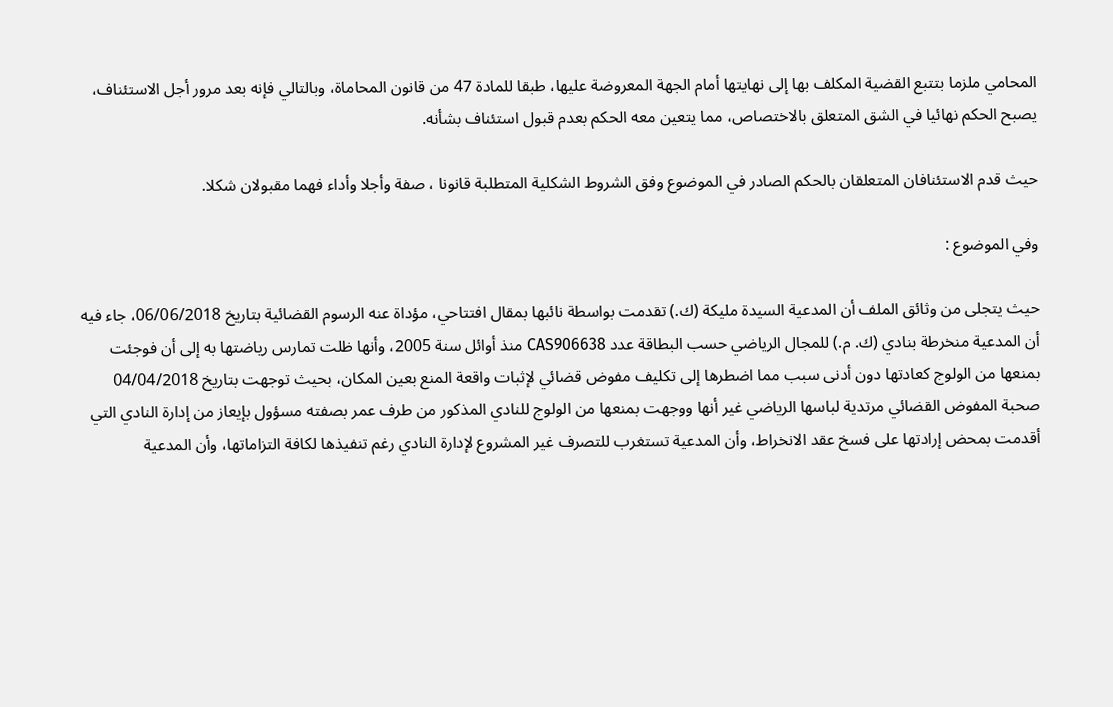المحامي ملزما بتتبع القضية المكلف بها إلى نهايتها أمام الجهة المعروضة عليها، طبقا للمادة 47 من قانون المحاماة، وبالتالي فإنه بعد مرور أجل الاستئناف، يصبح الحكم نهائيا في الشق المتعلق بالاختصاص، مما يتعين معه الحكم بعدم قبول استئناف بشأنه.

حيث قدم الاستئنافان المتعلقان بالحكم الصادر في الموضوع وفق الشروط الشكلية المتطلبة قانونا ، صفة وأجلا وأداء فهما مقبولان شكلا.

وفي الموضوع :

حيث يتجلى من وثائق الملف أن المدعية السيدة مليكة (ك.) تقدمت بواسطة نائبها بمقال افتتاحي، مؤداة عنه الرسوم القضائية بتاريخ 06/06/2018، جاء فيه أن المدعية منخرطة بنادي (ك. م.) للمجال الرياضي حسب البطاقة عدد CAS906638 منذ أوائل سنة 2005، وأنها ظلت تمارس رياضتها به إلى أن فوجئت بمنعها من الولوج كعادتها دون أدنى سبب مما اضطرها إلى تكليف مفوض قضائي لإثبات واقعة المنع بعين المكان، بحيث توجهت بتاريخ 04/04/2018 صحبة المفوض القضائي مرتدية لباسها الرياضي غير أنها ووجهت بمنعها من الولوج للنادي المذكور من طرف عمر بصفته مسؤول بإيعاز من إدارة النادي التي أقدمت بمحض إرادتها على فسخ عقد الانخراط، وأن المدعية تستغرب للتصرف غير المشروع لإدارة النادي رغم تنفيذها لكافة التزاماتها، وأن المدعية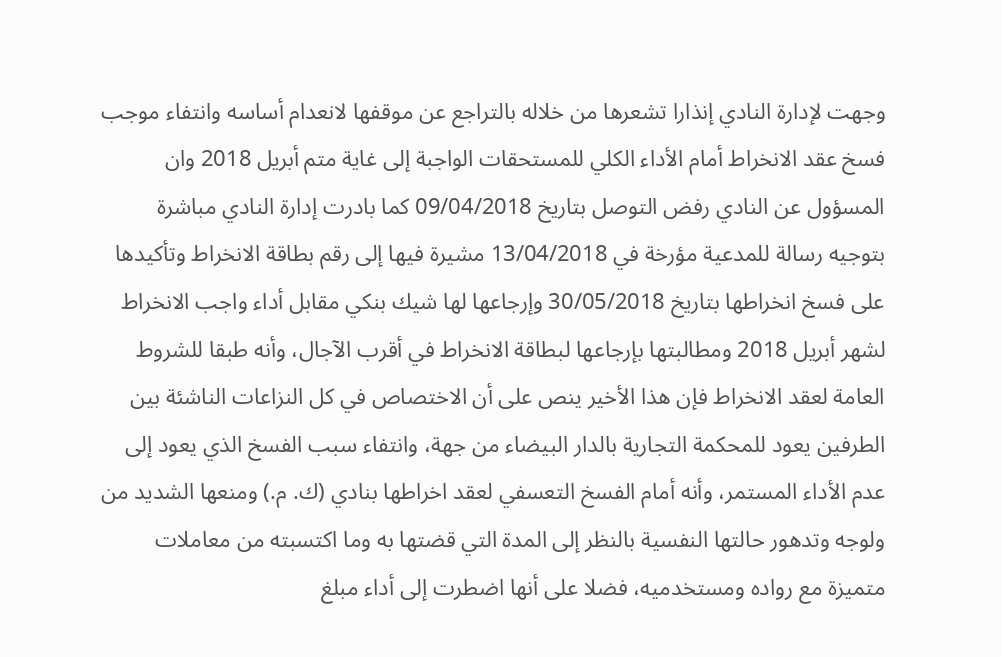وجهت لإدارة النادي إنذارا تشعرها من خلاله بالتراجع عن موقفها لانعدام أساسه وانتفاء موجب فسخ عقد الانخراط أمام الأداء الكلي للمستحقات الواجبة إلى غاية متم أبريل 2018 وان المسؤول عن النادي رفض التوصل بتاريخ 09/04/2018 كما بادرت إدارة النادي مباشرة بتوجيه رسالة للمدعية مؤرخة في 13/04/2018 مشيرة فيها إلى رقم بطاقة الانخراط وتأكيدها على فسخ انخراطها بتاريخ 30/05/2018 وإرجاعها لها شيك بنكي مقابل أداء واجب الانخراط لشهر أبريل 2018 ومطالبتها بإرجاعها لبطاقة الانخراط في أقرب الآجال، وأنه طبقا للشروط العامة لعقد الانخراط فإن هذا الأخير ينص على أن الاختصاص في كل النزاعات الناشئة بين الطرفين يعود للمحكمة التجارية بالدار البيضاء من جهة، وانتفاء سبب الفسخ الذي يعود إلى عدم الأداء المستمر، وأنه أمام الفسخ التعسفي لعقد اخراطها بنادي (ك. م.) ومنعها الشديد من ولوجه وتدهور حالتها النفسية بالنظر إلى المدة التي قضتها به وما اكتسبته من معاملات متميزة مع رواده ومستخدميه، فضلا على أنها اضطرت إلى أداء مبلغ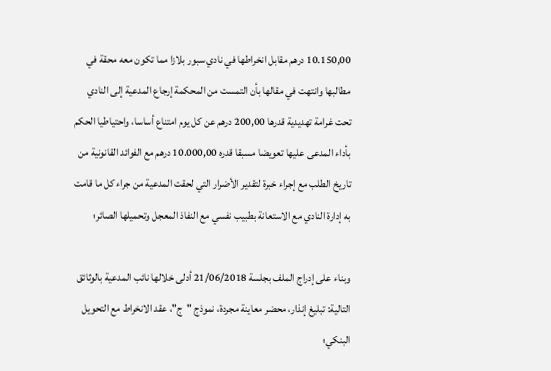10.150,00 درهم مقابل انخراطها في نادي سبور بلازا مما تكون معه محقة في مطالبها وانتهت في مقالها بأن التمست من المحكمة إرجاع المدعية إلى النادي تحت غرامة تهديدية قدرها 200,00 درهم عن كل يوم امتناع أساسا، واحتياطيا الحكم بأداء المدعى عليها تعويضا مسبقا قدره 10.000,00 درهم مع الفوائد القانونية من تاريخ الطلب مع إجراء خبرة لتقدير الأضرار التي لحقت المدعية من جراء كل ما قامت به إدارة النادي مع الاستعانة بطبيب نفسي مع النفاذ المعجل وتحميلها الصائر؛

وبناء على إدراج الملف بجلسة 21/06/2018 أدلى خلالها نائب المدعية بالوثائق التالية: تبليغ إنذار، محضر معاينة مجردة، نموذج "ج"، عقد الانخراط مع التحويل البنكي؛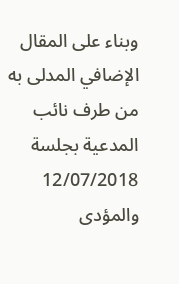وبناء على المقال الإضافي المدلى به من طرف نائب المدعية بجلسة 12/07/2018 والمؤدى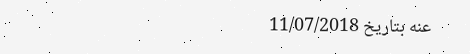عنه بتاريخ 11/07/2018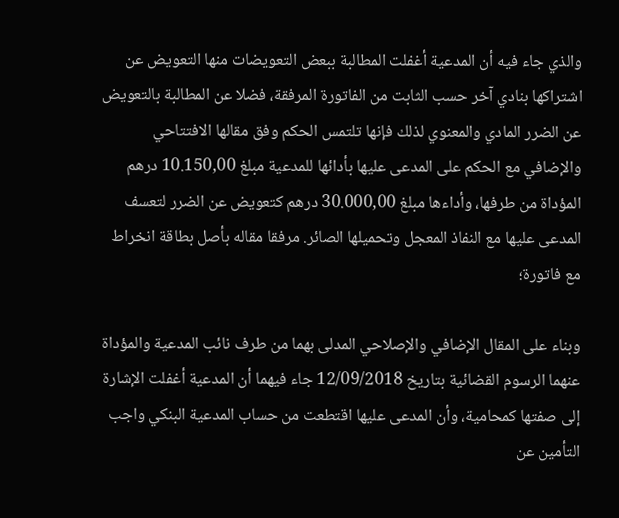والذي جاء فيه أن المدعية أغفلت المطالبة ببعض التعويضات منها التعويض عن اشتراكها بنادي آخر حسب الثابت من الفاتورة المرفقة، فضلا عن المطالبة بالتعويض عن الضرر المادي والمعنوي لذلك فإنها تلتمس الحكم وفق مقالها الافتتاحي والإضافي مع الحكم على المدعى عليها بأدائها للمدعية مبلغ 10.150,00 درهم المؤداة من طرفها، وأداءها مبلغ 30.000,00 درهم كتعويض عن الضرر لتعسف المدعى عليها مع النفاذ المعجل وتحميلها الصائر. مرفقا مقاله بأصل بطاقة انخراط مع فاتورة؛

وبناء على المقال الإضافي والإصلاحي المدلى بهما من طرف نائب المدعية والمؤداة عنهما الرسوم القضائية بتاريخ 12/09/2018 جاء فيهما أن المدعية أغفلت الإشارة إلى صفتها كمحامية، وأن المدعى عليها اقتطعت من حساب المدعية البنكي واجب التأمين عن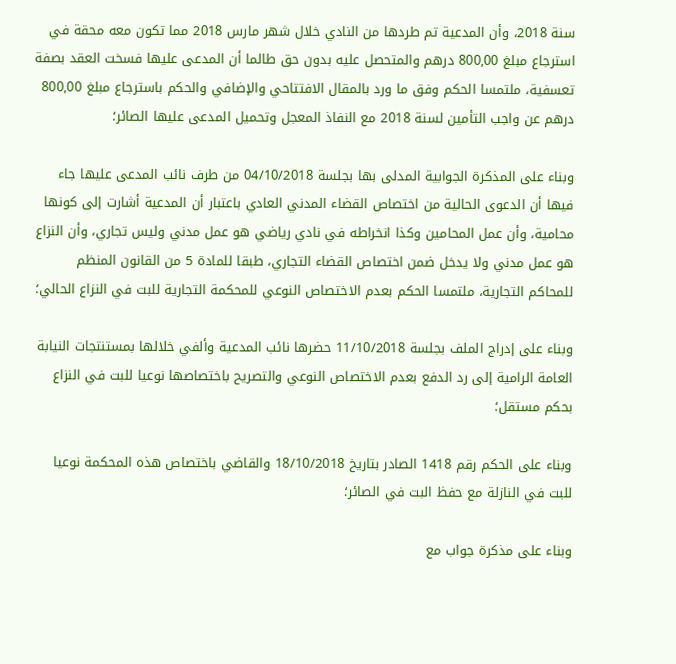سنة 2018، وأن المدعية تم طردها من النادي خلال شهر مارس 2018 مما تكون معه محقة في استرجاع مبلغ 800,00 درهم والمتحصل عليه بدون حق طالما أن المدعى عليها فسخت العقد بصفة تعسفية، ملتمسا الحكم وفق ما ورد بالمقال الافتتاحي والإضافي والحكم باسترجاع مبلغ 800,00 درهم عن واجب التأمين لسنة 2018 مع النفاذ المعجل وتحميل المدعى عليها الصائر؛

وبناء على المذكرة الجوابية المدلى بها بجلسة 04/10/2018 من طرف نائب المدعى عليها جاء فيها أن الدعوى الحالية من اختصاص القضاء المدني العادي باعتبار أن المدعية أشارت إلى كونها محامية، وأن عمل المحامين وكذا انخراطه في نادي رياضي هو عمل مدني وليس تجاري، وأن النزاع هو عمل مدني ولا يدخل ضمن اختصاص القضاء التجاري، طبقا للمادة 5 من القانون المنظم للمحاكم التجارية، ملتمسا الحكم بعدم الاختصاص النوعي للمحكمة التجارية للبت في النزاع الحالي؛

وبناء على إدراج الملف بجلسة 11/10/2018 حضرها نائب المدعية وألفي خلالها بمستنتجات النيابة العامة الرامية إلى رد الدفع بعدم الاختصاص النوعي والتصريح باختصاصها نوعيا للبت في النزاع بحكم مستقل؛

وبناء على الحكم رقم 1418 الصادر بتاريخ 18/10/2018 والقاضي باختصاص هذه المحكمة نوعيا للبت في النازلة مع حفظ البت في الصائر؛

وبناء على مذكرة جواب مع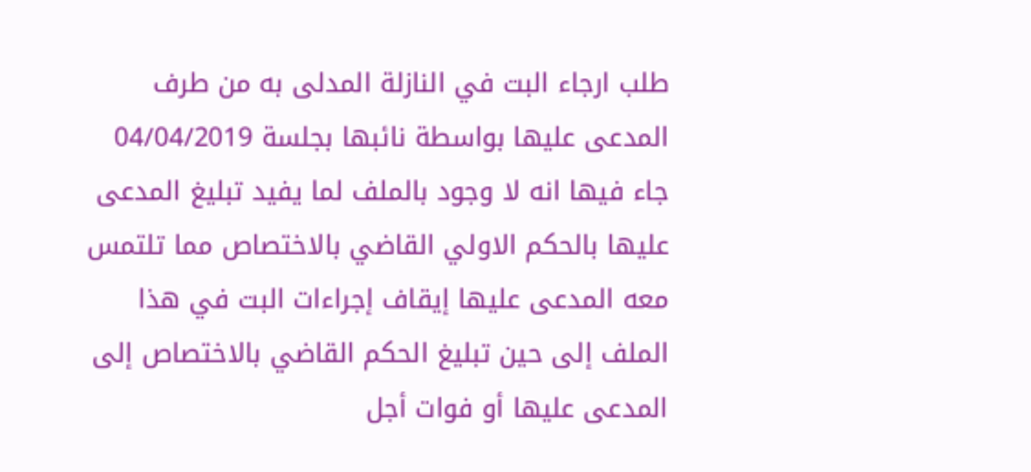طلب ارجاء البت في النازلة المدلى به من طرف المدعى عليها بواسطة نائبها بجلسة 04/04/2019 جاء فيها انه لا وجود بالملف لما يفيد تبليغ المدعى عليها بالحكم الاولي القاضي بالاختصاص مما تلتمس معه المدعى عليها إيقاف إجراءات البت في هذا الملف إلى حين تبليغ الحكم القاضي بالاختصاص إلى المدعى عليها أو فوات أجل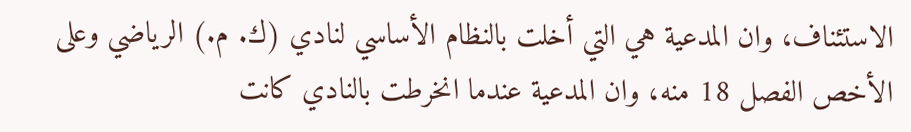الاستئناف، وان المدعية هي التي أخلت بالنظام الأساسي لنادي (ك. م.) الرياضي وعلى الأخص الفصل 18 منه، وان المدعية عندما انخرطت بالنادي كانت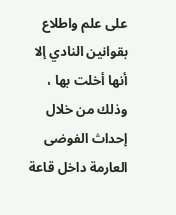على علم واطلاع بقوانين النادي إلا أنها أخلت بها ، وذلك من خلال إحداث الفوضى العارمة داخل قاعة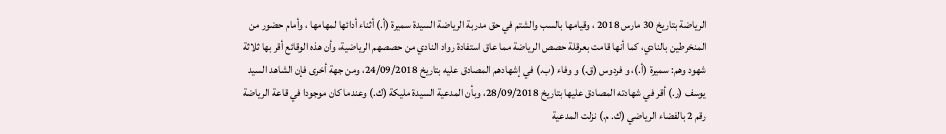الرياضة بتاريخ 30 مارس 2018 ، وقيامها بالسب والشتم في حق مدربة الرياضة السيدة سميرة (أ.) أثناء أدائها لمهامها ، وأمام حضور من المنخرطين بالنادي، كما أنها قامت بعرقلة حصص الرياضة مما عاق استفادة رواد النادي من حصصهم الرياضية، وأن هذه الوقائع أقر بها ثلاثة شهود وهم: سميرة (أ.)، و فردوس (ق.) و وفاء (ب.) في إشهادهم المصادق عليه بتاريخ 24/09/2018، ومن جهة أخرى فإن الشاهد السيد يوسف (ر.) أقر في شهادته المصادق عليها بتاريخ 28/09/2018، وبأن المدعية السيدة مليكة (ك.) وعندما كان موجودا في قاعة الرياضة رقم 2 بالفضاء الرياضي (ك. م.) نزلت المدعية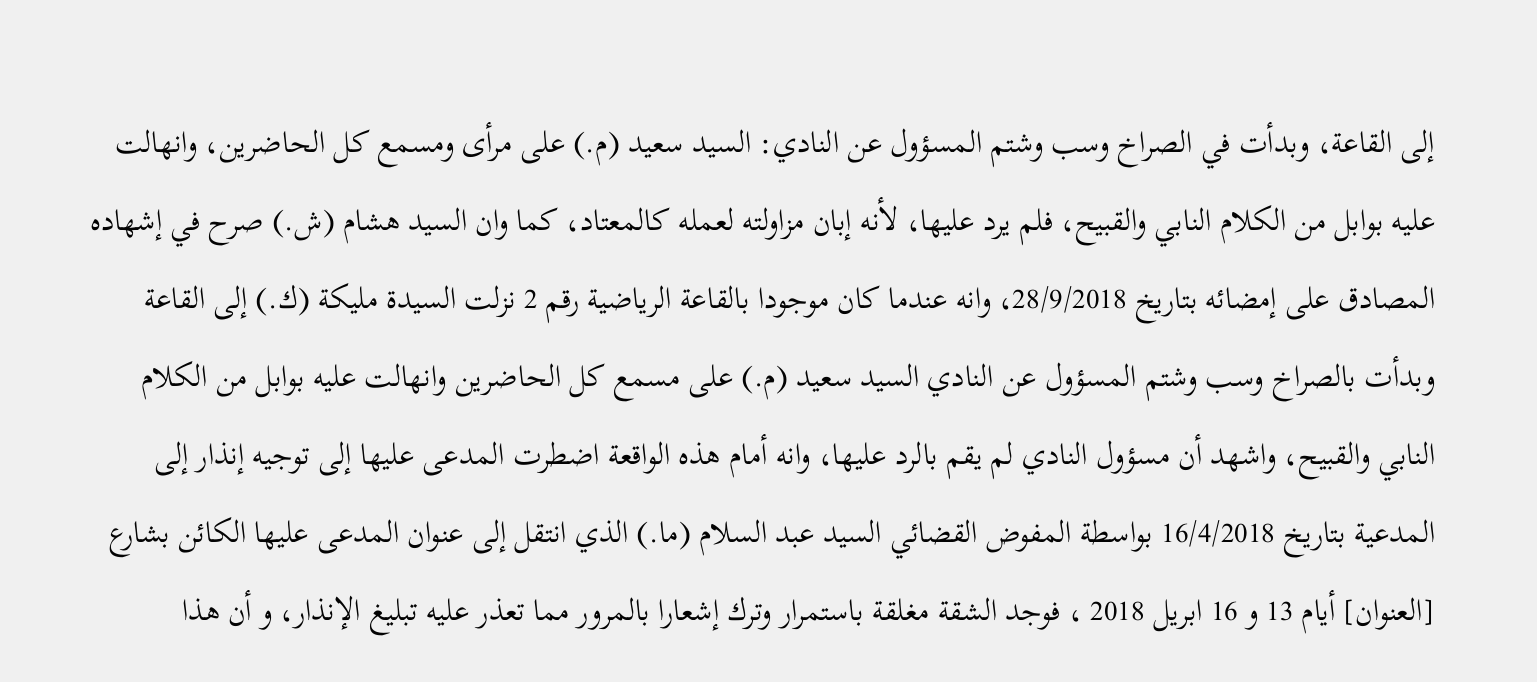إلى القاعة، وبدأت في الصراخ وسب وشتم المسؤول عن النادي: السيد سعيد (م.) على مرأى ومسمع كل الحاضرين، وانهالت عليه بوابل من الكلام النابي والقبيح، فلم يرد عليها، لأنه إبان مزاولته لعمله كالمعتاد، كما وان السيد هشام (ش.) صرح في إشهاده المصادق على إمضائه بتاریخ 28/9/2018، وانه عندما كان موجودا بالقاعة الرياضية رقم 2 نزلت السيدة مليكة (ك.) إلى القاعة وبدأت بالصراخ وسب وشتم المسؤول عن النادي السيد سعيد (م.) على مسمع كل الحاضرين وانهالت عليه بوابل من الكلام النابي والقبيح، واشهد أن مسؤول النادي لم يقم بالرد عليها، وانه أمام هذه الواقعة اضطرت المدعى عليها إلى توجيه إنذار إلى المدعية بتاریخ 16/4/2018 بواسطة المفوض القضائي السيد عبد السلام (ما.) الذي انتقل إلى عنوان المدعى عليها الكائن بشارع [العنوان] أيام 13 و 16 ابريل 2018 ، فوجد الشقة مغلقة باستمرار وترك إشعارا بالمرور مما تعذر عليه تبليغ الإنذار، و أن هذا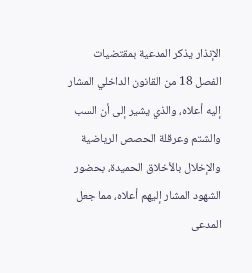الإنذار يذكر المدعية بمقتضيات الفصل 18 من القانون الداخلي المشار إليه أعلاه، والذي يشير إلى أن السب والشتم وعرقلة الحصص الرياضية والإخلال بالأخلاق الحميدة، بحضور الشهود المشار إليهم أعلاه، مما جعل المدعى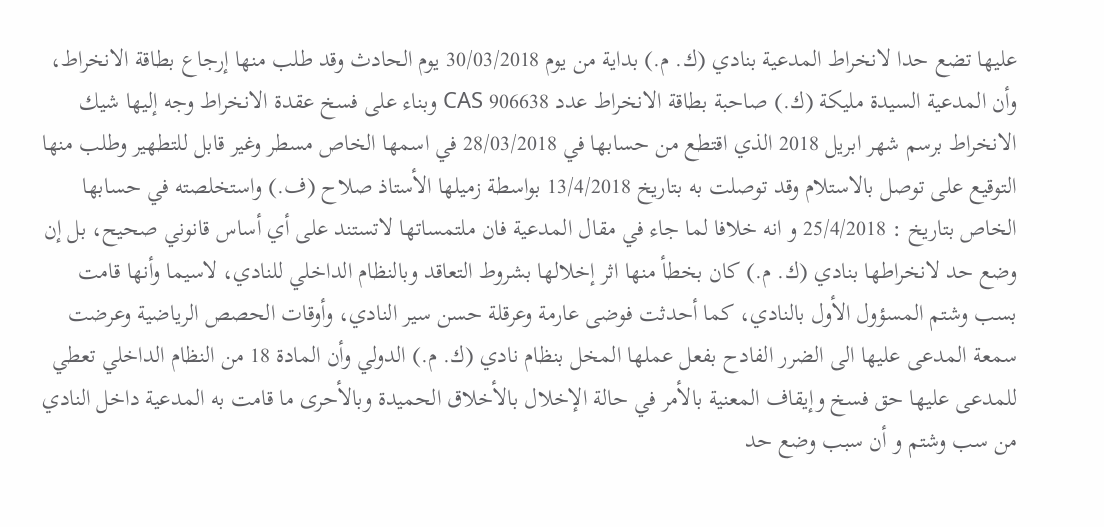عليها تضع حدا لانخراط المدعية بنادي (ك. م.) بداية من يوم 30/03/2018 يوم الحادث وقد طلب منها إرجاع بطاقة الانخراط، وأن المدعية السيدة مليكة (ك.) صاحبة بطاقة الانخراط عدد 906638 CAS وبناء على فسخ عقدة الانخراط وجه إليها شيك الانخراط برسم شهر ابريل 2018 الذي اقتطع من حسابها في 28/03/2018 في اسمها الخاص مسطر وغير قابل للتطهير وطلب منها التوقيع على توصل بالاستلام وقد توصلت به بتاريخ 13/4/2018 بواسطة زميلها الأستاذ صلاح (ف.) واستخلصته في حسابها الخاص بتاريخ : 25/4/2018 و انه خلافا لما جاء في مقال المدعية فان ملتمساتها لاتستند على أي أساس قانوني صحيح، بل إن وضع حد لانخراطها بنادي (ك. م.) كان بخطأ منها اثر إخلالها بشروط التعاقد وبالنظام الداخلي للنادي، لاسيما وأنها قامت بسب وشتم المسؤول الأول بالنادي، كما أحدثت فوضى عارمة وعرقلة حسن سير النادي، وأوقات الحصص الرياضية وعرضت سمعة المدعى عليها الى الضرر الفادح بفعل عملها المخل بنظام نادي (ك. م.) الدولي وأن المادة 18 من النظام الداخلي تعطي للمدعى عليها حق فسخ وإيقاف المعنية بالأمر في حالة الإخلال بالأخلاق الحميدة وبالأحرى ما قامت به المدعية داخل النادي من سب وشتم و أن سبب وضع حد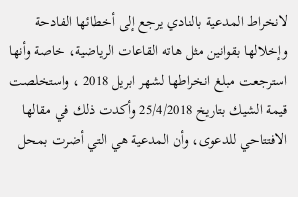لانخراط المدعية بالنادي يرجع إلى أخطائها الفادحة وإخلالها بقوانین مثل هاته القاعات الرياضية، خاصة وأنها استرجعت مبلغ انخراطها لشهر ابريل 2018 ، واستخلصت قيمة الشيك بتاريخ 25/4/2018 وأكدت ذلك في مقالها الافتتاحي للدعوى، وأن المدعية هي التي أضرت بمحل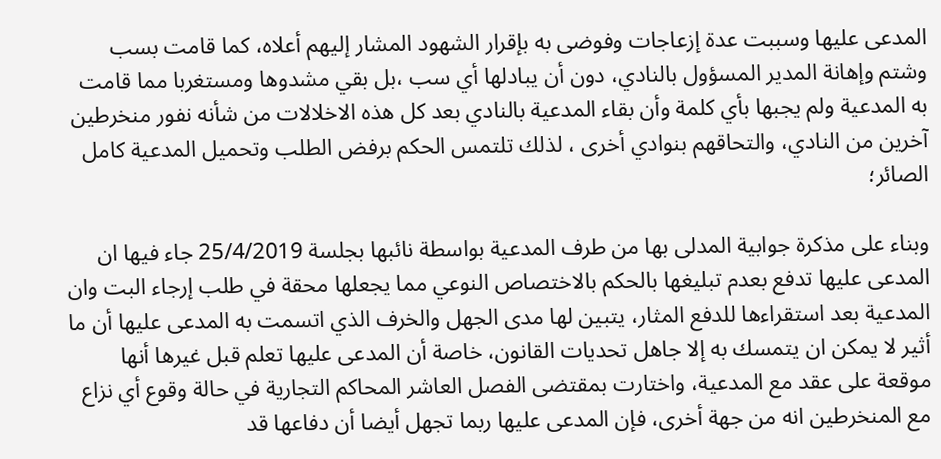المدعى عليها وسببت عدة إزعاجات وفوضى به بإقرار الشهود المشار إليهم أعلاه، كما قامت بسب وشتم وإهانة المدير المسؤول بالنادي، دون أن يبادلها أي سب ،بل بقي مشدوها ومستغربا مما قامت به المدعية ولم يجبها بأي كلمة وأن بقاء المدعية بالنادي بعد كل هذه الاخلالات من شأنه نفور منخرطين آخرين من النادي، والتحاقهم بنوادي أخرى ، لذلك تلتمس الحكم برفض الطلب وتحميل المدعية كامل الصائر؛

وبناء على مذكرة جوابية المدلى بها من طرف المدعية بواسطة نائبها بجلسة 25/4/2019 جاء فيها ان المدعى عليها تدفع بعدم تبليغها بالحكم بالاختصاص النوعي مما يجعلها محقة في طلب إرجاء البت وان المدعية بعد استقراءها للدفع المثار، يتبين لها مدى الجهل والخرف الذي اتسمت به المدعى عليها أن ما أثير لا يمكن ان يتمسك به إلا جاهل تحديات القانون، خاصة أن المدعى عليها تعلم قبل غيرها أنها موقعة على عقد مع المدعية، واختارت بمقتضى الفصل العاشر المحاكم التجارية في حالة وقوع أي نزاع مع المنخرطين انه من جهة أخرى، فإن المدعى عليها ربما تجهل أيضا أن دفاعها قد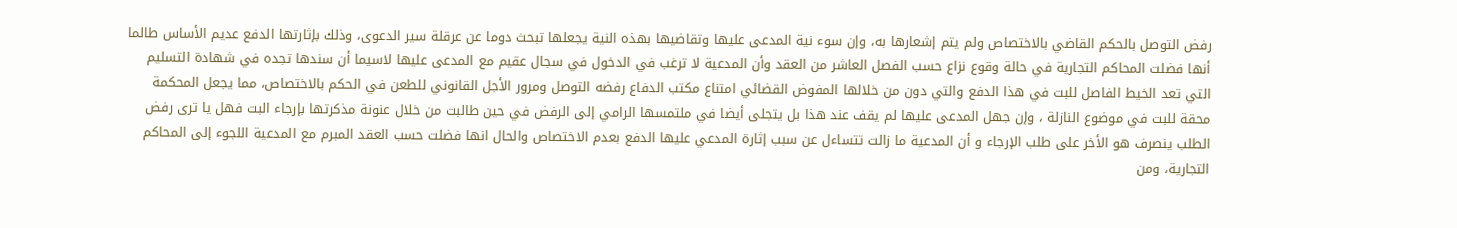رفض التوصل بالحكم القاضي بالاختصاص ولم يتم إشعارها به، وإن سوء نية المدعى عليها وتقاضيها بهذه النية يجعلها تبحث دوما عن عرقلة سير الدعوى، وذلك بإثارتها الدفع عديم الأساس طالما أنها فضلت المحاكم التجارية في حالة وقوع نزاع حسب الفصل العاشر من العقد وأن المدعية لا ترغب في الدخول في سجال عقيم مع المدعى عليها لاسيما أن سندها تجده في شهادة التسليم التي تعد الخيط الفاصل للبت في هذا الدفع والتي دون من خلالها المفوض القضائي امتناع مكتب الدفاع رفضه التوصل ومرور الأجل القانوني للطعن في الحكم بالاختصاص، مما يجعل المحكمة محقة للبت في موضوع النازلة ، وإن جهل المدعى عليها لم يقف عند هذا بل يتجلى أيضا في ملتمسها الرامي إلى الرفض في حين طالبت من خلال عنونة مذكرتها بإرجاء البت فهل يا ترى رفض الطلب ينصرف هو الأخر على طلب الإرجاء و أن المدعية ما زالت تتساءل عن سبب إثارة المدعي عليها الدفع بعدم الاختصاص والحال انها فضلت حسب العقد المبرم مع المدعية اللجوء إلى المحاكم التجارية، ومن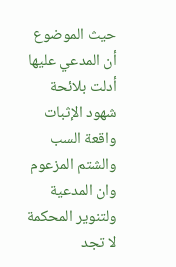حيث الموضوع أن المدعي عليها أدلت بلائحة شهود الإثبات واقعة السب والشتم المزعوم وان المدعية ولتنوير المحكمة لا تجد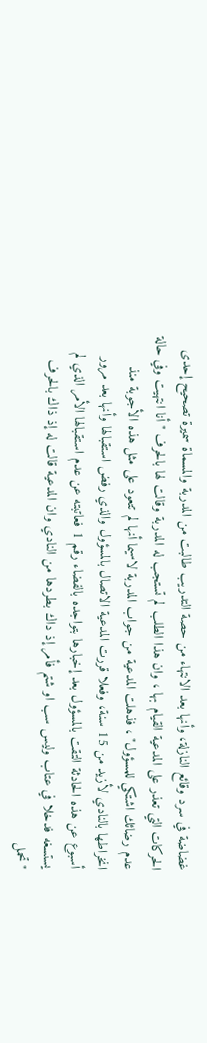غضاضة في سرد وقائع النازلة، وأنها بعد الانتهاء من حصة التدريب طالبت من المدربة والمسماة سميرة تصحيح إحدى الحركات التي تعذر على المدعية القيام بها ، وان هذا الطلب لم تستجب له المدربة وقالت لها بالحرف " أنا انتهيت وفي حالة عدم رضائك اشتكي للمسؤول" ، فذهلت المدعية من جواب المدربة لاسيما أنها لم تتعود على مثل هذه الأجوبة منذ انخراطها بالنادي لأزيد من 15 سنة، وفعلا قررت المدعية الاتصال بالمسؤول والذي رفض استقبالها وأنها بعد مرور أسبوع عن هذه الحادثة التقت بالمسؤول بعد إخبارها بتواجده بالفضاء رقم 1 فعاتبته عن عدم استقبالها الأمر الذي لم يستسغه فدخلا في عتاب ولیس سب او شتم فأمر إذ داك بطردها من النادي وان المدعية قالت له إذ ذاك بالحرف "تحمل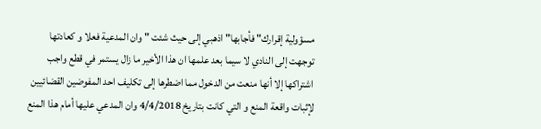مسؤولية إقرارك" فأجابها" اذهبي إلى حيث شئت " وان المدعية فعلا و كعادتها توجهت إلى النادي لا سيما بعد علمها ان هذا الأخير ما زال يستمر في قطع واجب اشتراكها إلا أنها منعت من الدخول مما اضطرها إلى تكليف احد المفوضين القضائيين لإثبات واقعة المنع و التي كانت بتاريخ 4/4/2018 وان المدعي عليها أمام هذا المنع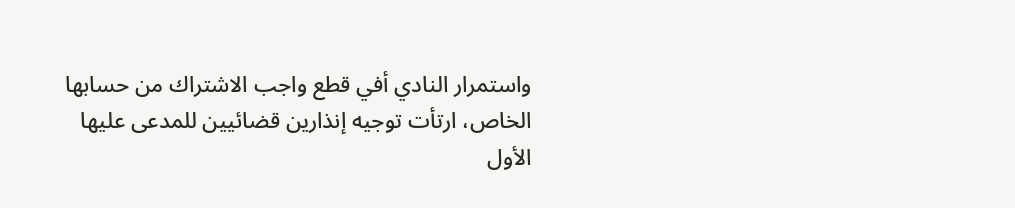واستمرار النادي أفي قطع واجب الاشتراك من حسابها الخاص، ارتأت توجيه إنذارين قضائيين للمدعى عليها الأول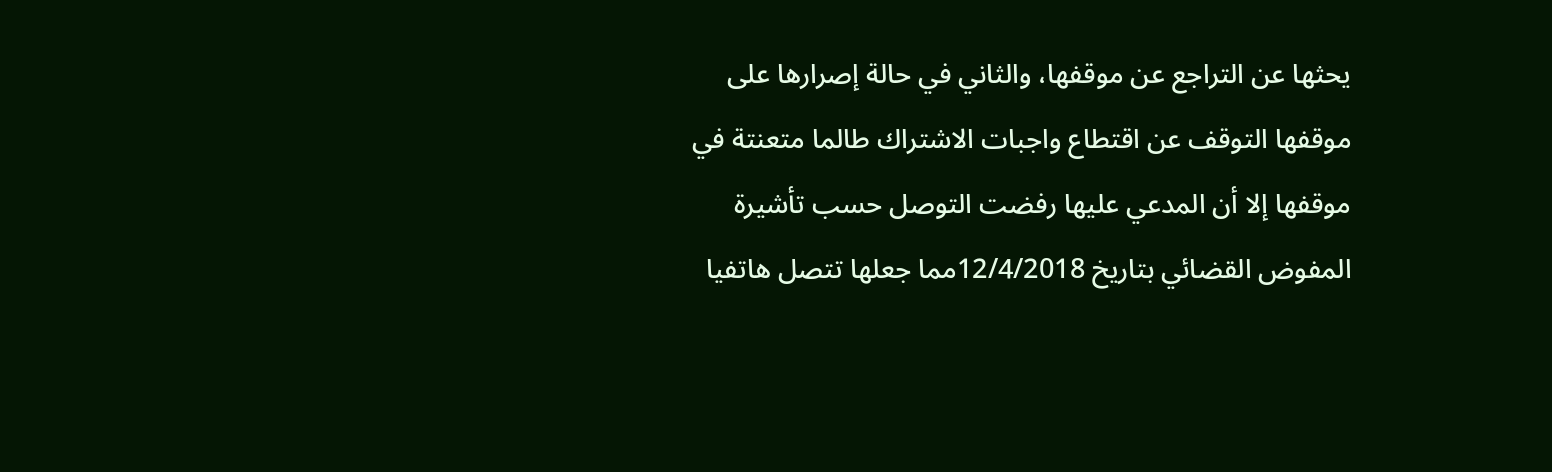يحثها عن التراجع عن موقفها، والثاني في حالة إصرارها على موقفها التوقف عن اقتطاع واجبات الاشتراك طالما متعنتة في موقفها إلا أن المدعي عليها رفضت التوصل حسب تأشيرة المفوض القضائي بتاریخ 12/4/2018مما جعلها تتصل هاتفيا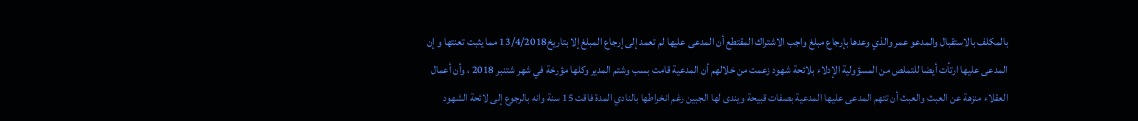بالمكلف بالاستقبال والمدعو عمر والذي وعدها بإرجاع مبلغ واجب الاشتراك المقتطع أن المدعى عليها لم تعمد إلى إرجاع المبلغ إلا بتاریخ13/4/2018 مما يثبت تعنتها و إن المدعى عليها ارتأت أيضا للتملص من المسؤولية الإدلاء بلائحة شهود زعمت من خلالهم أن المدعية قامت بسب وشتم المدير وكلها مؤرخة في شهر شتنبر 2018 ، وأن أعمال العقلاء منزهة عن العبث والعبث أن تتهم المدعى عليها المدعية بصفات قبيحة ويندى لها الجبين رغم انخراطها بالنادي المدة فاقت 15 سنة وانه بالرجوع إلى لائحة الشهود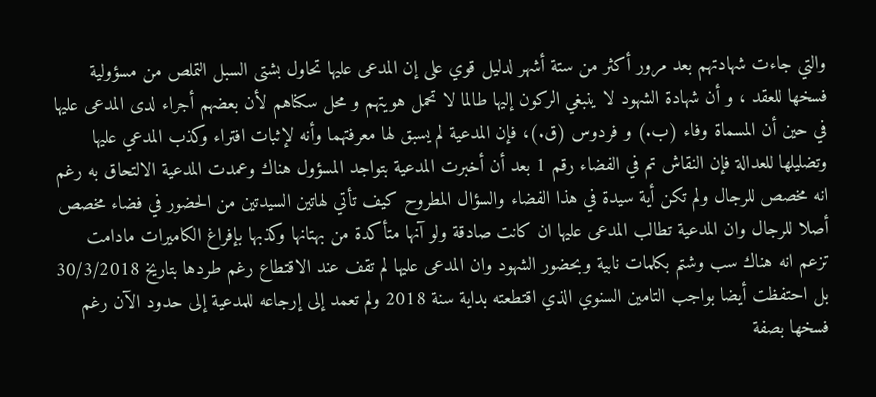والتي جاءت شهادتهم بعد مرور أكثر من ستة أشهر لدليل قوي على إن المدعى عليها تحاول بشتى السبل التملص من مسؤولية فسخها للعقد ، و أن شهادة الشهود لا ينبغي الركون إليها طالما لا تحمل هويتهم و محل سكناهم لأن بعضهم أجراء لدى المدعى عليها في حين أن المسماة وفاء (ب.) و فردوس (ق.)، فإن المدعية لم يسبق لها معرفتهما وأنه لإثبات افتراء وكذب المدعي عليها وتضليلها للعدالة فإن النقاش تم في الفضاء رقم 1 بعد أن أخبرت المدعية بتواجد المسؤول هناك وعمدت المدعية الالتحاق به رغم انه مخصص للرجال ولم تكن أية سيدة في هذا الفضاء والسؤال المطروح كيف تأتي لهاتين السيدتين من الحضور في فضاء مخصص أصلا للرجال وان المدعية تطالب المدعى عليها ان كانت صادقة ولو آنها متأكدة من بهتانها وكذبها بإفراغ الكاميرات مادامت تزعم انه هناك سب وشتم بكلمات نابية وبحضور الشهود وان المدعى عليها لم تقف عند الاقتطاع رغم طردها بتاريخ 30/3/2018 بل احتفظت أيضا بواجب التامين السنوي الذي اقتطعته بداية سنة 2018 ولم تعمد إلى إرجاعه للمدعية إلى حدود الآن رغم فسخها بصفة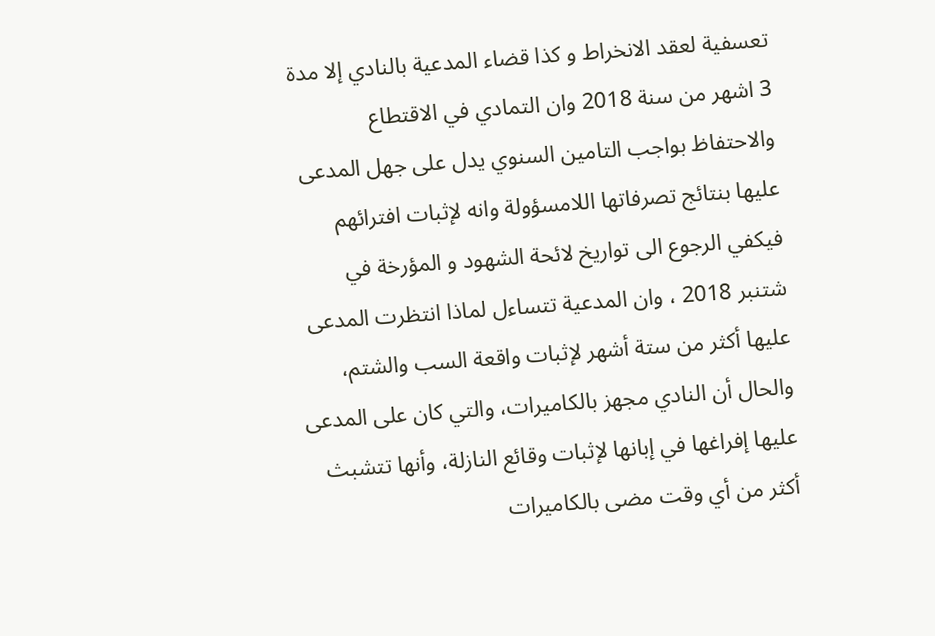تعسفية لعقد الانخراط و كذا قضاء المدعية بالنادي إلا مدة 3 اشهر من سنة 2018 وان التمادي في الاقتطاع والاحتفاظ بواجب التامين السنوي يدل على جهل المدعى عليها بنتائج تصرفاتها اللامسؤولة وانه لإثبات افترائهم فيكفي الرجوع الى تواريخ لائحة الشهود و المؤرخة في شتنبر 2018 ، وان المدعية تتساءل لماذا انتظرت المدعى عليها أكثر من ستة أشهر لإثبات واقعة السب والشتم، والحال أن النادي مجهز بالكاميرات، والتي كان على المدعى عليها إفراغها في إبانها لإثبات وقائع النازلة، وأنها تتشبث أكثر من أي وقت مضى بالكاميرات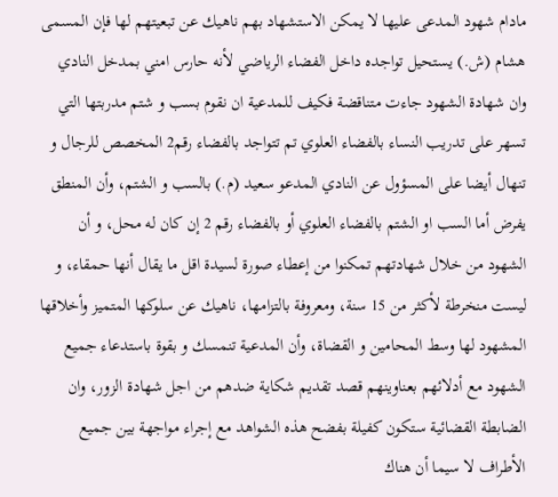مادام شهود المدعى عليها لا يمكن الاستشهاد بهم ناهيك عن تبعيتهم لها فإن المسمى هشام (ش.) يستحيل تواجده داخل الفضاء الرياضي لأنه حارس امني بمدخل النادي وان شهادة الشهود جاءت متناقضة فكيف للمدعية ان نقوم بسب و شتم مدربتها التي تسهر على تدريب النساء بالفضاء العلوي تم تتواجد بالفضاء رقم2 المخصص للرجال و تنهال أيضا على المسؤول عن النادي المدعو سعيد (م.) بالسب و الشتم، وأن المنطق يفرض أما السب او الشتم بالفضاء العلوي أو بالفضاء رقم 2 إن كان له محل، و أن الشهود من خلال شهادتهم تمكنوا من إعطاء صورة لسيدة اقل ما يقال أنها حمقاء، و ليست منخرطة لأكثر من 15 سنة، ومعروفة بالتزامها، ناهيك عن سلوكها المتميز وأخلاقها المشهود لها وسط المحامين و القضاة، وأن المدعية تنمسك و بقوة باستدعاء جميع الشهود مع أدلائهم بعناوينهم قصد تقديم شكاية ضدهم من اجل شهادة الزور، وان الضابطة القضائية ستكون كفيلة بفضح هذه الشواهد مع إجراء مواجهة بين جميع الأطراف لا سيما أن هناك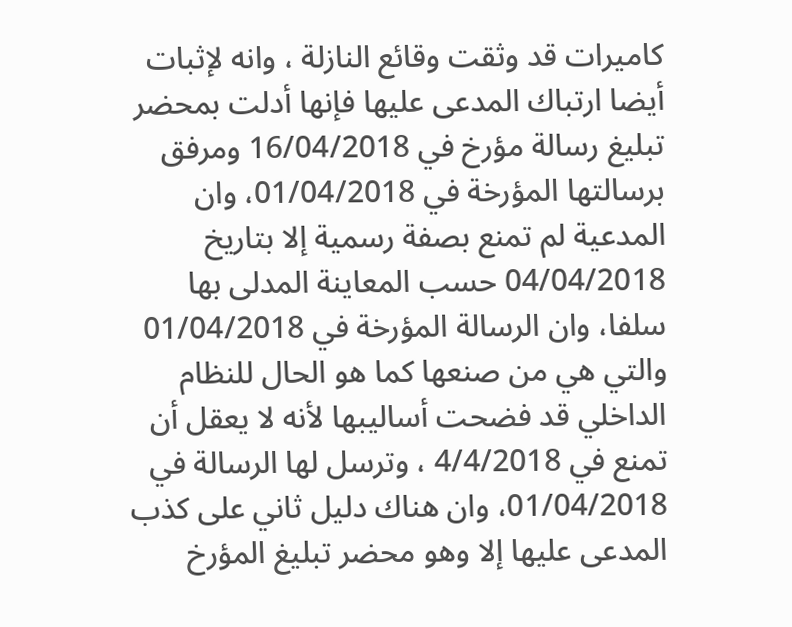كاميرات قد وثقت وقائع النازلة ، وانه لإثبات أيضا ارتباك المدعى عليها فإنها أدلت بمحضر تبليغ رسالة مؤرخ في 16/04/2018 ومرفق برسالتها المؤرخة في 01/04/2018، وان المدعية لم تمنع بصفة رسمية إلا بتاريخ 04/04/2018 حسب المعاينة المدلى بها سلفا، وان الرسالة المؤرخة في 01/04/2018 والتي هي من صنعها كما هو الحال للنظام الداخلي قد فضحت أساليبها لأنه لا يعقل أن تمنع في 4/4/2018 ، وترسل لها الرسالة في 01/04/2018، وان هناك دليل ثاني على كذب المدعى عليها إلا وهو محضر تبليغ المؤرخ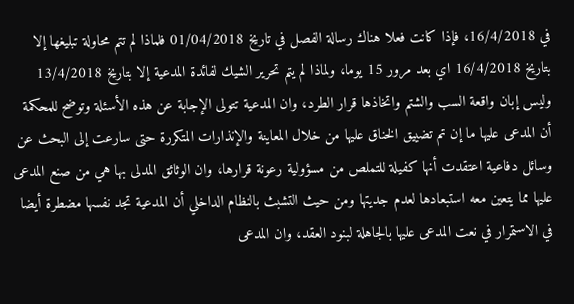في 16/4/2018، فإذا كانت فعلا هناك رسالة الفصل في تاريخ 01/04/2018 فلماذا لم تتم محاولة تبليغها إلا بتاريخ 16/4/2018 اي بعد مرور 15 يوما، ولماذا لم يتم تحرير الشيك لفائدة المدعية إلا بتاريخ 13/4/2018 وليس إبان واقعة السب والشتم واتخاذها قرار الطرد، وان المدعية تتولى الإجابة عن هذه الأسئلة وتوضح للمحكمة أن المدعى عليها ما إن تم تضييق الخناق عليها من خلال المعاينة والإنذارات المتكررة حتى سارعت إلى البحث عن وسائل دفاعية اعتقدت أنها كفيلة للتملص من مسؤولية رعونة قرارها، وان الوثائق المدلى بها هي من صنع المدعى عليها مما يتعين معه استبعادها لعدم جديتها ومن حيث التشبث بالنظام الداخلي أن المدعية تجد نفسها مضطرة أيضا في الاستمرار في نعت المدعى عليها بالجاهلة لبنود العقد، وان المدعى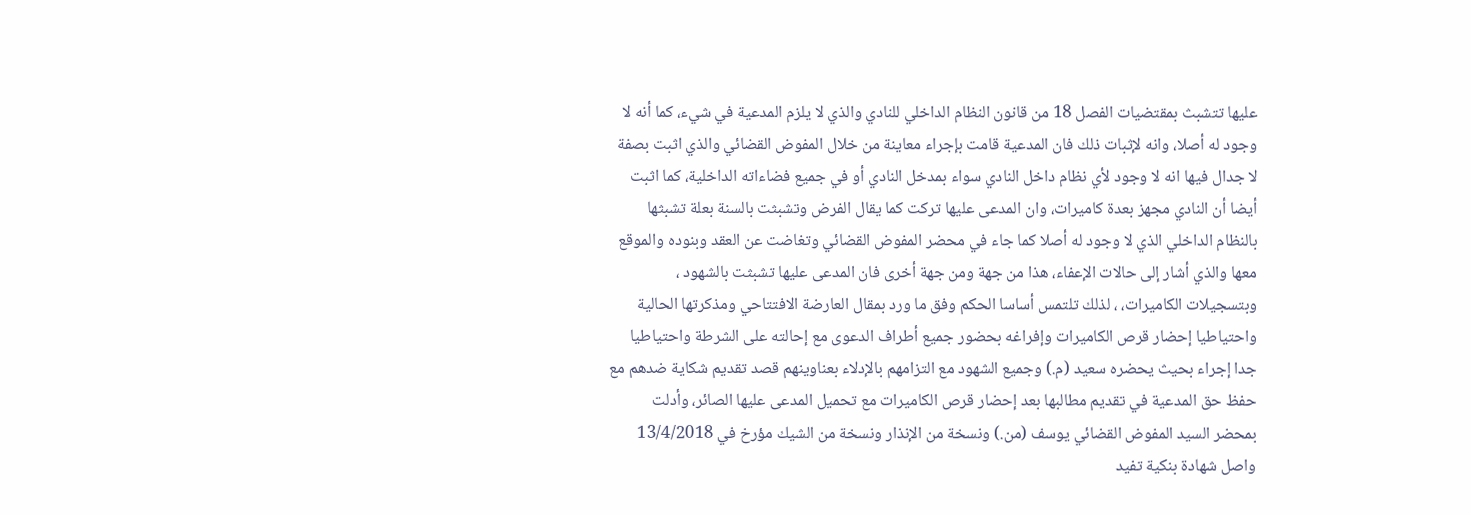عليها تتشبث بمقتضيات الفصل 18 من قانون النظام الداخلي للنادي والذي لا يلزم المدعية في شيء، كما أنه لا وجود له أصلا، وانه لإثبات ذلك فان المدعية قامت بإجراء معاينة من خلال المفوض القضائي والذي اثبت بصفة لا جدال فيها انه لا وجود لأي نظام داخل النادي سواء بمدخل النادي أو في جميع فضاءاته الداخلية، كما اثبت أيضا أن النادي مجهز بعدة كاميرات، وان المدعى عليها تركت كما يقال الفرض وتشبثت بالسنة بعلة تشبثها بالنظام الداخلي الذي لا وجود له أصلا كما جاء في محضر المفوض القضائي وتغاضت عن العقد وبنوده والموقع معها والذي أشار إلى حالات الإعفاء، هذا من جهة ومن جهة أخرى فان المدعى عليها تشبثت بالشهود ، وبتسجيلات الكاميرات، ، لذلك تلتمس أساسا الحكم وفق ما ورد بمقال العارضة الافتتاحي ومذكرتها الحالية واحتياطيا إحضار قرص الكاميرات وإفراغه بحضور جميع أطراف الدعوى مع إحالته على الشرطة واحتياطيا جدا إجراء بحيث يحضره سعيد (م.) وجميع الشهود مع التزامهم بالإدلاء بعناوينهم قصد تقديم شكاية ضدهم مع حفظ حق المدعية في تقديم مطالبها بعد إحضار قرص الكاميرات مع تحميل المدعى عليها الصائر، وأدلت بمحضر السيد المفوض القضائي يوسف (من.) ونسخة من الإنذار ونسخة من الشيك مؤرخ في 13/4/2018 واصل شهادة بنكية تفيد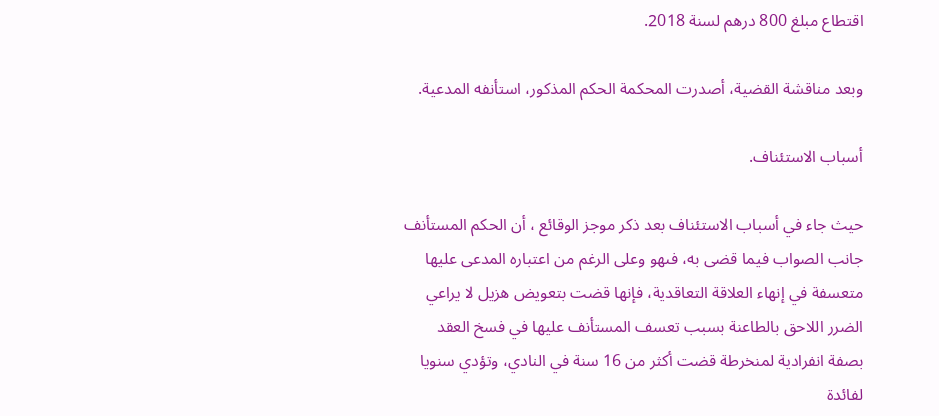اقتطاع مبلغ 800 درهم لسنة 2018.

وبعد مناقشة القضية، أصدرت المحكمة الحكم المذكور، استأنفه المدعية.

أسباب الاستئناف.

حيث جاء في أسباب الاستئناف بعد ذكر موجز الوقائع ، أن الحكم المستأنف جانب الصواب فيما قضى به، فىهو وعلى الرغم من اعتباره المدعى عليها متعسفة في إنهاء العلاقة التعاقدية، فإنها قضت بتعويض هزيل لا يراعي الضرر اللاحق بالطاعنة بسبب تعسف المستأنف عليها في فسخ العقد بصفة انفرادية لمنخرطة قضت أكثر من 16 سنة في النادي، وتؤدي سنويا لفائدة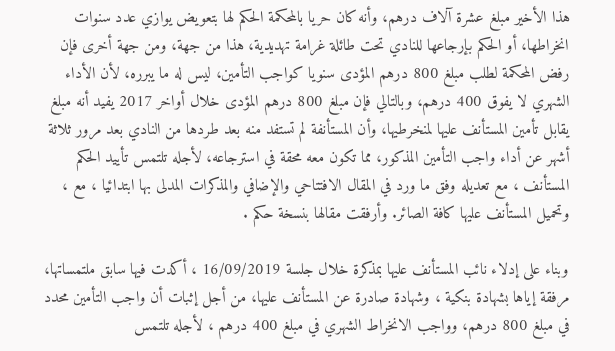هذا الأخير مبلغ عشرة آلاف درهم، وأنه كان حريا بالمحكمة الحكم لها بتعويض يوازي عدد سنوات انخراطها، أو الحكم بإرجاعها للنادي تحت طائلة غرامة تهديدية، هذا من جهة، ومن جهة أخرى فإن رفض المحكمة لطلب مبلغ 800 درهم المؤدى سنويا كواجب التأمين، ليس له ما يبرره، لأن الأداء الشهري لا يفوق 400 درهم، وبالتالي فإن مبلغ 800 درهم المؤدى خلال أواخر 2017 يفيد أنه مبلغ يقابل تأمين المستأنف عليها لمنخرطيها، وأن المستأنفة لم تستفد منه بعد طردها من النادي بعد مرور ثلاثة أشهر عن أداء واجب التأمين المذكور، مما تكون معه محقة في استرجاعه، لأجله تلتمس تأييد الحكم المستأنف ، مع تعديله وفق ما ورد في المقال الافتتاحي والإضافي والمذكرات المدلى بها ابتدائيا ، مع ، وتحميل المستأنف عليها كافة الصائر. وأرفقت مقالها بنسخة حكم .

وبناء على إدلاء نائب المستأنف عليها بمذكرة خلال جلسة 16/09/2019 ، أكدت فيها سابق ملتمساتها، مرفقة إياها بشهادة بنكية ، وشهادة صادرة عن المستأنف عليها، من أجل إثبات أن واجب التأمين محدد في مبلغ 800 درهم، وواجب الانخراط الشهري في مبلغ 400 درهم ، لأجله تلتمس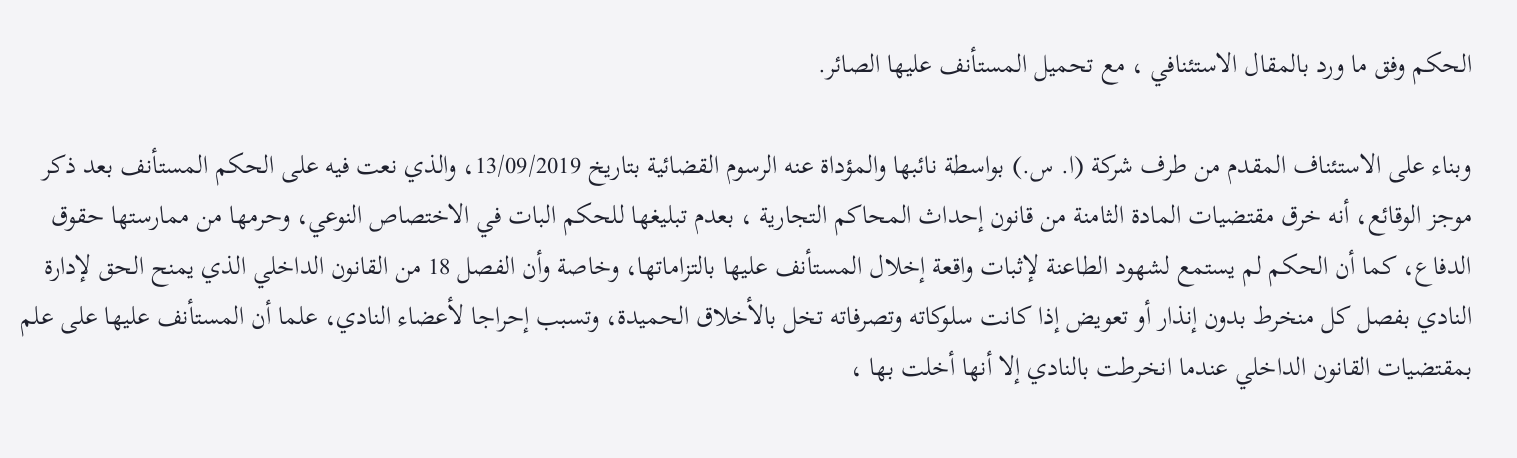الحكم وفق ما ورد بالمقال الاستئنافي ، مع تحميل المستأنف عليها الصائر.

وبناء على الاستئناف المقدم من طرف شركة (ا. س.) بواسطة نائبها والمؤداة عنه الرسوم القضائية بتاريخ 13/09/2019، والذي نعت فيه على الحكم المستأنف بعد ذكر موجز الوقائع، أنه خرق مقتضيات المادة الثامنة من قانون إحداث المحاكم التجارية ، بعدم تبليغها للحكم البات في الاختصاص النوعي، وحرمها من ممارستها حقوق الدفاع، كما أن الحكم لم يستمع لشهود الطاعنة لإثبات واقعة إخلال المستأنف عليها بالتزاماتها، وخاصة وأن الفصل 18 من القانون الداخلي الذي يمنح الحق لإدارة النادي بفصل كل منخرط بدون إنذار أو تعويض إذا كانت سلوكاته وتصرفاته تخل بالأخلاق الحميدة، وتسبب إحراجا لأعضاء النادي، علما أن المستأنف عليها على علم بمقتضيات القانون الداخلي عندما انخرطت بالنادي إلا أنها أخلت بها ،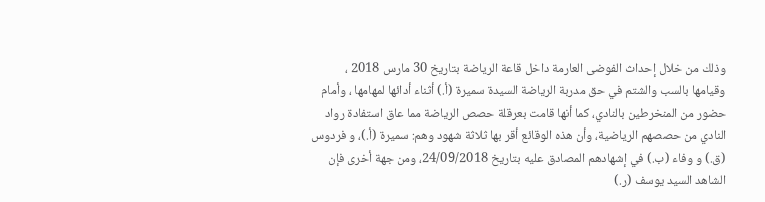وذلك من خلال إحداث الفوضى العارمة داخل قاعة الرياضة بتاريخ 30 مارس 2018 ، وقيامها بالسب والشتم في حق مدربة الرياضة السيدة سميرة (أ.) أثناء أدائها لمهامها ، وأمام حضور من المنخرطين بالنادي، كما أنها قامت بعرقلة حصص الرياضة مما عاق استفادة رواد النادي من حصصهم الرياضية، وأن هذه الوقائع أقر بها ثلاثة شهود وهم: سميرة (أ.)، و فردوس (ق.) و وفاء (ب.) في إشهادهم المصادق عليه بتاريخ 24/09/2018، ومن جهة أخرى فإن الشاهد السيد يوسف (ر.)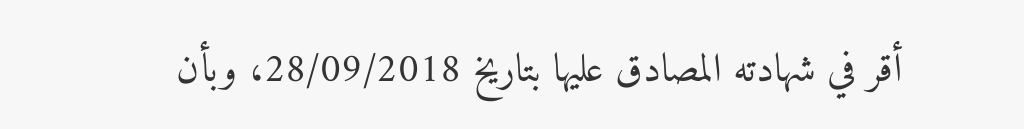أقر في شهادته المصادق عليها بتاريخ 28/09/2018، وبأن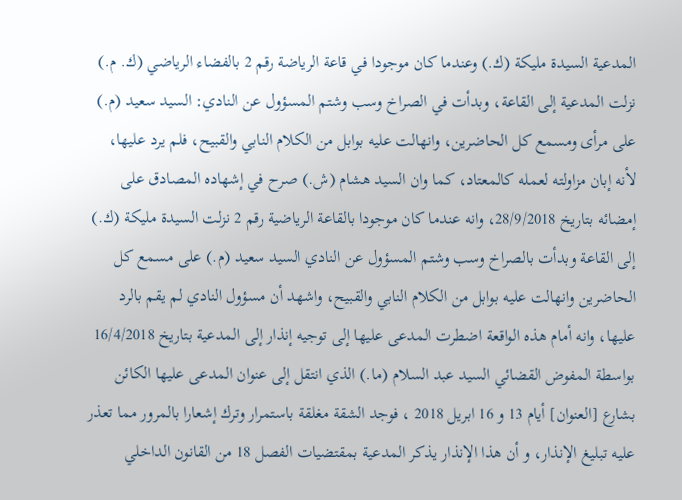المدعية السيدة مليكة (ك.) وعندما كان موجودا في قاعة الرياضة رقم 2 بالفضاء الرياضي (ك. م.) نزلت المدعية إلى القاعة، وبدأت في الصراخ وسب وشتم المسؤول عن النادي: السيد سعيد (م.) على مرأى ومسمع كل الحاضرين، وانهالت عليه بوابل من الكلام النابي والقبيح، فلم يرد عليها، لأنه إبان مزاولته لعمله كالمعتاد، كما وان السيد هشام (ش.) صرح في إشهاده المصادق على إمضائه بتاریخ 28/9/2018، وانه عندما كان موجودا بالقاعة الرياضية رقم 2 نزلت السيدة مليكة (ك.) إلى القاعة وبدأت بالصراخ وسب وشتم المسؤول عن النادي السيد سعيد (م.) على مسمع كل الحاضرين وانهالت عليه بوابل من الكلام النابي والقبيح، واشهد أن مسؤول النادي لم يقم بالرد عليها، وانه أمام هذه الواقعة اضطرت المدعى عليها إلى توجيه إنذار إلى المدعية بتاریخ 16/4/2018 بواسطة المفوض القضائي السيد عبد السلام (ما.) الذي انتقل إلى عنوان المدعى عليها الكائن بشارع [العنوان] أيام 13 و 16 ابريل 2018 ، فوجد الشقة مغلقة باستمرار وترك إشعارا بالمرور مما تعذر عليه تبليغ الإنذار، و أن هذا الإنذار يذكر المدعية بمقتضيات الفصل 18 من القانون الداخلي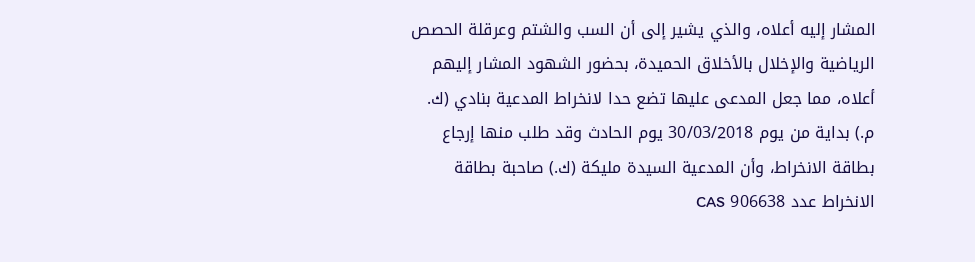المشار إليه أعلاه، والذي يشير إلى أن السب والشتم وعرقلة الحصص الرياضية والإخلال بالأخلاق الحميدة، بحضور الشهود المشار إليهم أعلاه، مما جعل المدعى عليها تضع حدا لانخراط المدعية بنادي (ك. م.) بداية من يوم 30/03/2018 يوم الحادث وقد طلب منها إرجاع بطاقة الانخراط، وأن المدعية السيدة مليكة (ك.) صاحبة بطاقة الانخراط عدد 906638 CAS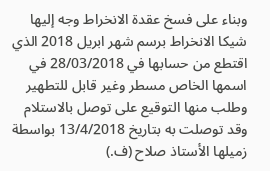وبناء على فسخ عقدة الانخراط وجه إليها شيكا الانخراط برسم شهر ابريل 2018 الذي اقتطع من حسابها في 28/03/2018 في اسمها الخاص مسطر وغير قابل للتطهير وطلب منها التوقيع على توصل بالاستلام وقد توصلت به بتاريخ 13/4/2018 بواسطة زميلها الأستاذ صلاح (ف.)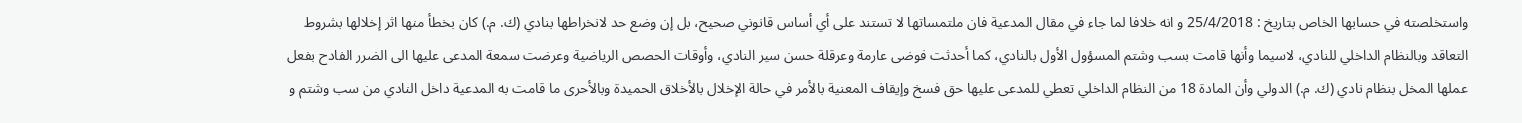واستخلصته في حسابها الخاص بتاريخ : 25/4/2018 و انه خلافا لما جاء في مقال المدعية فان ملتمساتها لا تستند على أي أساس قانوني صحيح، بل إن وضع حد لانخراطها بنادي (ك. م.) كان بخطأ منها اثر إخلالها بشروط التعاقد وبالنظام الداخلي للنادي، لاسيما وأنها قامت بسب وشتم المسؤول الأول بالنادي، كما أحدثت فوضى عارمة وعرقلة حسن سير النادي، وأوقات الحصص الرياضية وعرضت سمعة المدعى عليها الى الضرر الفادح بفعل عملها المخل بنظام نادي (ك. م.) الدولي وأن المادة 18 من النظام الداخلي تعطي للمدعى عليها حق فسخ وإيقاف المعنية بالأمر في حالة الإخلال بالأخلاق الحميدة وبالأحرى ما قامت به المدعية داخل النادي من سب وشتم و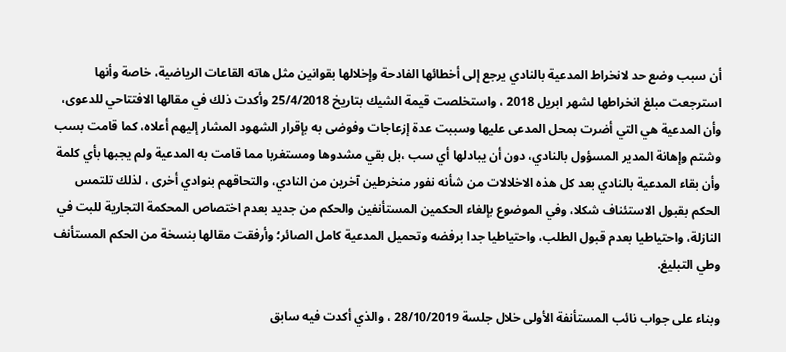أن سبب وضع حد لانخراط المدعية بالنادي يرجع إلى أخطائها الفادحة وإخلالها بقوانین مثل هاته القاعات الرياضية، خاصة وأنها استرجعت مبلغ انخراطها لشهر ابريل 2018 ، واستخلصت قيمة الشيك بتاريخ 25/4/2018 وأكدت ذلك في مقالها الافتتاحي للدعوى، وأن المدعية هي التي أضرت بمحل المدعى عليها وسببت عدة إزعاجات وفوضى به بإقرار الشهود المشار إليهم أعلاه، كما قامت بسب وشتم وإهانة المدير المسؤول بالنادي، دون أن يبادلها أي سب ،بل بقي مشدوها ومستغربا مما قامت به المدعية ولم يجبها بأي كلمة وأن بقاء المدعية بالنادي بعد كل هذه الاخلالات من شأنه نفور منخرطين آخرين من النادي، والتحاقهم بنوادي أخرى ، لذلك تلتمس الحكم بقبول الاستئناف شكلا، وفي الموضوع بإلغاء الحكمين المستأنفين والحكم من جديد بعدم اختصاص المحكمة التجارية للبت في النازلة، واحتياطيا بعدم قبول الطلب، واحتياطيا جدا برفضه وتحميل المدعية كامل الصائر؛ وأرفقت مقالها بنسخة من الحكم المستأنف وطي التبليغ.

وبناء على جواب نائب المستأنفة الأولى خلال جلسة 28/10/2019 ، والذي أكدت فيه سابق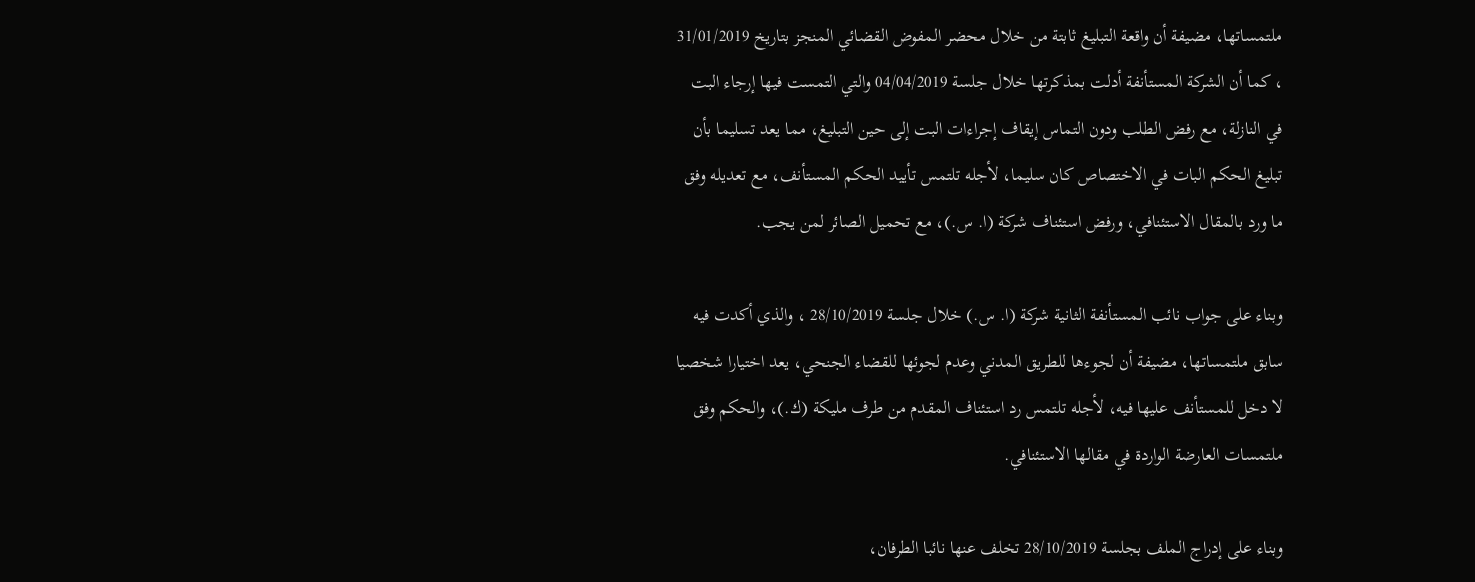ملتمساتها، مضيفة أن واقعة التبليغ ثابتة من خلال محضر المفوض القضائي المنجز بتاريخ 31/01/2019 ، كما أن الشركة المستأنفة أدلت بمذكرتها خلال جلسة 04/04/2019 والتي التمست فيها إرجاء البت في النازلة، مع رفض الطلب ودون التماس إيقاف إجراءات البت إلى حين التبليغ، مما يعد تسليما بأن تبليغ الحكم البات في الاختصاص كان سليما، لأجله تلتمس تأييد الحكم المستأنف، مع تعديله وفق ما ورد بالمقال الاستئنافي، ورفض استئناف شركة (ا. س.)، مع تحميل الصائر لمن يجب.

وبناء على جواب نائب المستأنفة الثانية شركة (ا. س.) خلال جلسة 28/10/2019 ، والذي أكدت فيه سابق ملتمساتها، مضيفة أن لجوءها للطريق المدني وعدم لجوئها للقضاء الجنحي، يعد اختيارا شخصيا لا دخل للمستأنف عليها فيه، لأجله تلتمس رد استئناف المقدم من طرف مليكة (ك.)، والحكم وفق ملتمسات العارضة الواردة في مقالها الاستئنافي.

وبناء على إدراج الملف بجلسة 28/10/2019 تخلف عنها نائبا الطرفان،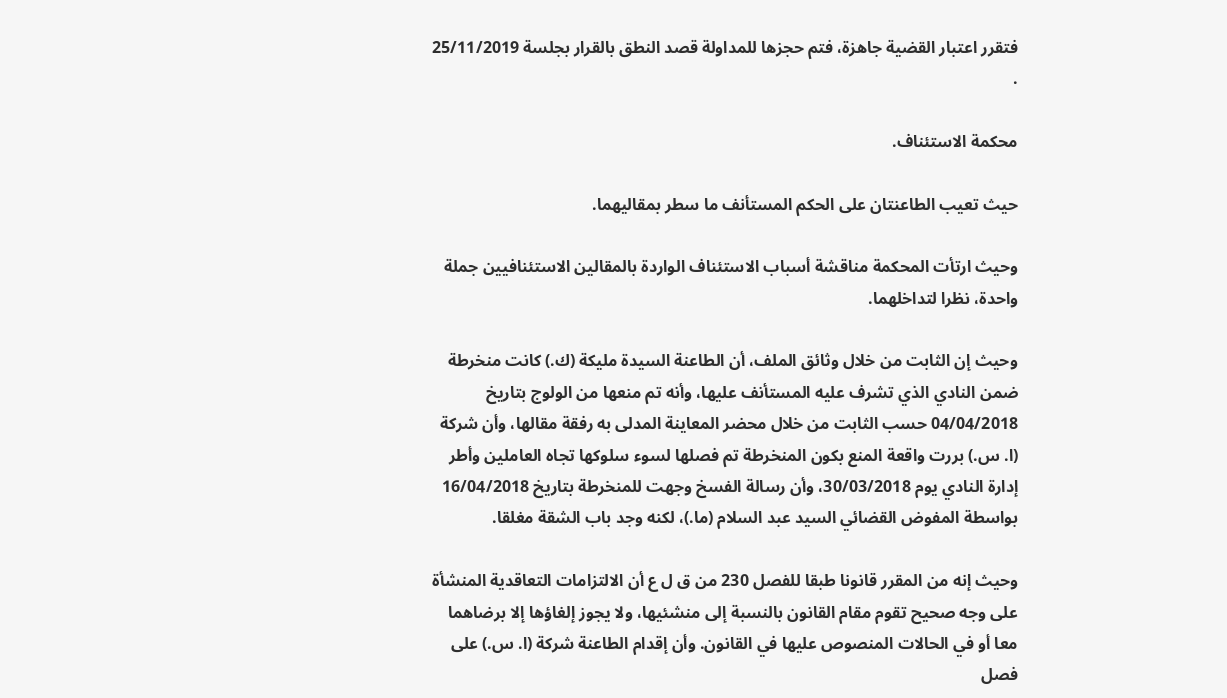فتقرر اعتبار القضية جاهزة، فتم حجزها للمداولة قصد النطق بالقرار بجلسة 25/11/2019 .

محكمة الاستئناف.

حيث تعيب الطاعنتان على الحكم المستأنف ما سطر بمقاليهما.

وحيث ارتأت المحكمة مناقشة أسباب الاستئناف الواردة بالمقالين الاستئنافيين جملة واحدة، نظرا لتداخلهما.

وحيث إن الثابت من خلال وثائق الملف، أن الطاعنة السيدة مليكة (ك.) كانت منخرطة ضمن النادي الذي تشرف عليه المستأنف عليها، وأنه تم منعها من الولوج بتاريخ 04/04/2018 حسب الثابت من خلال محضر المعاينة المدلى به رفقة مقالها، وأن شركة (ا. س.) بررت واقعة المنع بكون المنخرطة تم فصلها لسوء سلوكها تجاه العاملين وأطر إدارة النادي يوم 30/03/2018، وأن رسالة الفسخ وجهت للمنخرطة بتاريخ 16/04/2018 بواسطة المفوض القضائي السيد عبد السلام (ما.)، لكنه وجد باب الشقة مغلقا.

وحيث إنه من المقرر قانونا طبقا للفصل 230 من ق ل ع أن الالتزامات التعاقدية المنشأة على وجه صحيح تقوم مقام القانون بالنسبة إلى منشئيها، ولا يجوز إلغاؤها إلا برضاهما معا أو في الحالات المنصوص عليها في القانون. وأن إقدام الطاعنة شركة (ا. س.) على فصل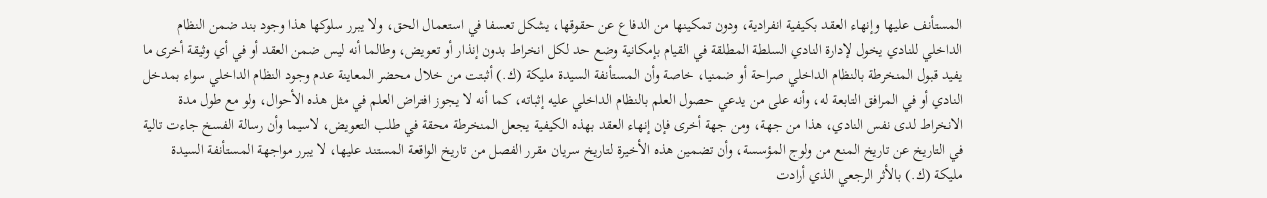المستأنف عليها وإنهاء العقد بكيفية انفرادية، ودون تمكينها من الدفاع عن حقوقها، يشكل تعسفا في استعمال الحق، ولا يبرر سلوكها هذا وجود بند ضمن النظام الداخلي للنادي يخول لإدارة النادي السلطة المطلقة في القيام بإمكانية وضع حد لكل انخراط بدون إنذار أو تعويض، وطالما أنه ليس ضمن العقد أو في أي وثيقة أخرى ما يفيد قبول المنخرطة بالنظام الداخلي صراحة أو ضمنيا، خاصة وأن المستأنفة السيدة مليكة (ك.) أثبتت من خلال محضر المعاينة عدم وجود النظام الداخلي سواء بمدخل النادي أو في المرافق التابعة له، وأنه على من يدعي حصول العلم بالنظام الداخلي عليه إثباته، كما أنه لا يجوز افتراض العلم في مثل هذه الأحوال، ولو مع طول مدة الانخراط لدى نفس النادي، هذا من جهة، ومن جهة أخرى فإن إنهاء العقد بهذه الكيفية يجعل المنخرطة محقة في طلب التعويض، لاسيما وأن رسالة الفسخ جاءت تالية في التاريخ عن تاريخ المنع من ولوج المؤسسة، وأن تضمين هذه الأخيرة لتاريخ سريان مقرر الفصل من تاريخ الواقعة المستند عليها، لا يبرر مواجهة المستأنفة السيدة مليكة (ك.) بالأثر الرجعي الذي أرادت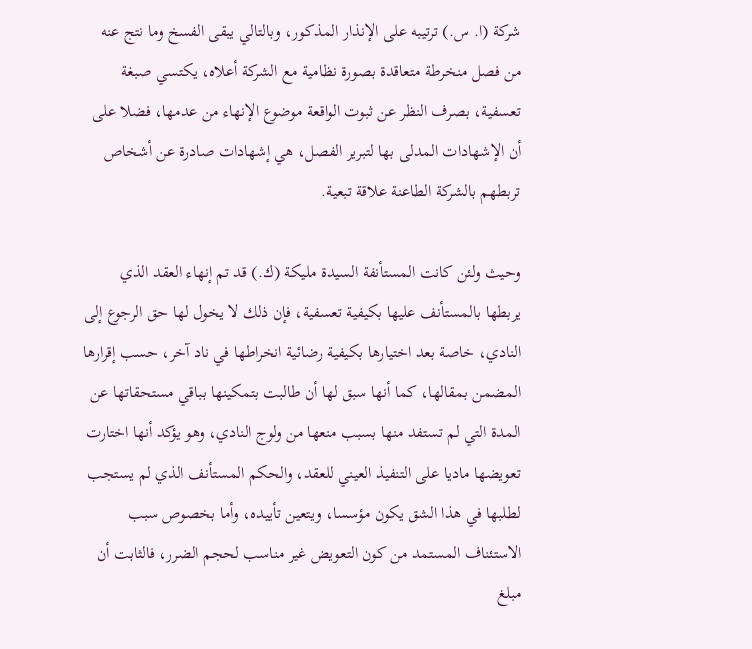شركة (ا. س.) ترتيبه على الإنذار المذكور، وبالتالي يبقى الفسخ وما نتج عنه من فصل منخرطة متعاقدة بصورة نظامية مع الشركة أعلاه، يكتسي صبغة تعسفية، بصرف النظر عن ثبوت الواقعة موضوع الإنهاء من عدمها، فضلا على أن الإشهادات المدلى بها لتبرير الفصل، هي إشهادات صادرة عن أشخاص تربطهم بالشركة الطاعنة علاقة تبعية.

وحيث ولئن كانت المستأنفة السيدة مليكة (ك.) قد تم إنهاء العقد الذي يربطها بالمستأنف عليها بكيفية تعسفية، فإن ذلك لا يخول لها حق الرجوع إلى النادي، خاصة بعد اختيارها بكيفية رضائية انخراطها في ناد آخر، حسب إقرارها المضمن بمقالها، كما أنها سبق لها أن طالبت بتمكينها بباقي مستحقاتها عن المدة التي لم تستفد منها بسبب منعها من ولوج النادي، وهو يؤكد أنها اختارت تعويضها ماديا على التنفيذ العيني للعقد، والحكم المستأنف الذي لم يستجب لطلبها في هذا الشق يكون مؤسسا، ويتعين تأييده، وأما بخصوص سبب الاستئناف المستمد من كون التعويض غير مناسب لحجم الضرر، فالثابت أن مبلغ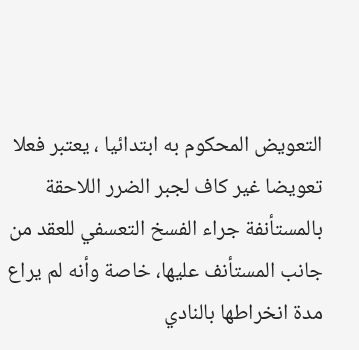التعويض المحكوم به ابتدائيا ، يعتبر فعلا تعويضا غير كاف لجبر الضرر اللاحقة بالمستأنفة جراء الفسخ التعسفي للعقد من جانب المستأنف عليها، خاصة وأنه لم يراع مدة انخراطها بالنادي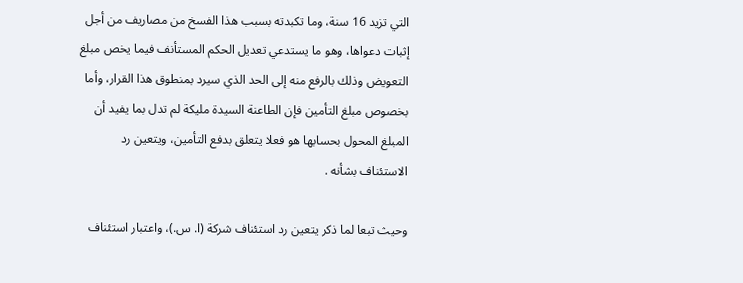التي تزيد 16 سنة، وما تكبدته بسبب هذا الفسخ من مصاريف من أجل إثبات دعواها، وهو ما يستدعي تعديل الحكم المستأنف فيما يخص مبلغ التعويض وذلك بالرفع منه إلى الحد الذي سيرد بمنطوق هذا القرار، وأما بخصوص مبلغ التأمين فإن الطاعنة السيدة مليكة لم تدل بما يفيد أن المبلغ المحول بحسابها هو فعلا يتعلق بدفع التأمين، ويتعين رد الاستئناف بشأنه .

وحيث تبعا لما ذكر يتعين رد استئناف شركة (ا. س.)، واعتبار استئناف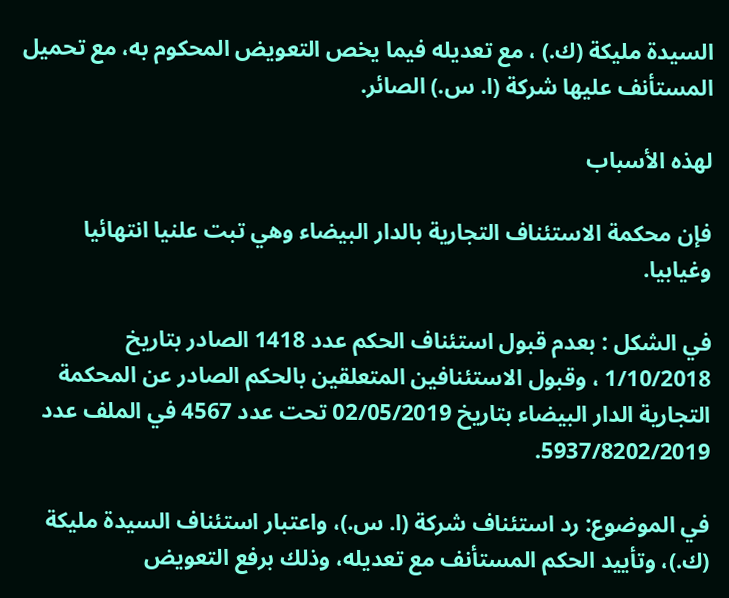السيدة مليكة (ك.) ، مع تعديله فيما يخص التعويض المحكوم به، مع تحميل المستأنف عليها شركة (ا. س.) الصائر.

لهذه الأسباب

فإن محكمة الاستئناف التجارية بالدار البيضاء وهي تبت علنيا انتهائيا وغيابيا.

في الشكل : بعدم قبول استئناف الحكم عدد 1418 الصادر بتاريخ 1/10/2018 ، وقبول الاستئنافين المتعلقين بالحكم الصادر عن المحكمة التجارية الدار البيضاء بتاريخ 02/05/2019 تحت عدد 4567 في الملف عدد 5937/8202/2019.

في الموضوع: رد استئناف شركة (ا. س.)، واعتبار استئناف السيدة مليكة (ك.)، وتأييد الحكم المستأنف مع تعديله، وذلك برفع التعويض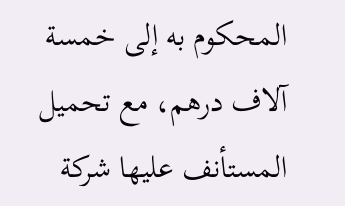المحكوم به إلى خمسة آلاف درهم، مع تحميل المستأنف عليها شركة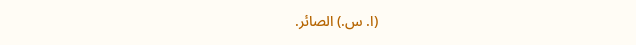(ا. س.) الصائر.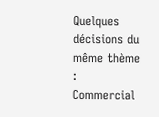Quelques décisions du même thème : Commercial